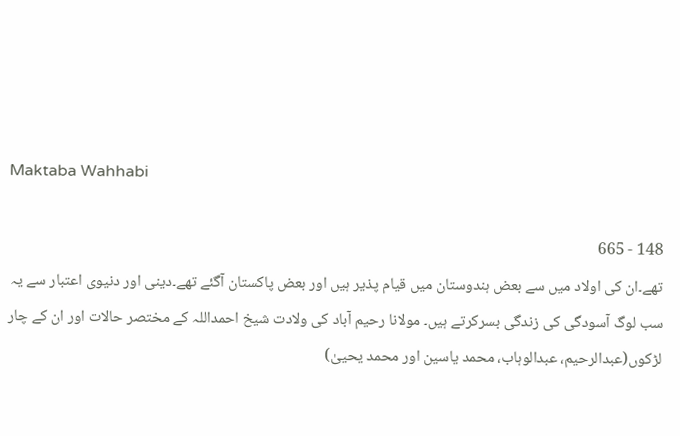Maktaba Wahhabi

148 - 665
تھے۔ان کی اولاد میں سے بعض ہندوستان میں قیام پذیر ہیں اور بعض پاکستان آگئے تھے۔دینی اور دنیوی اعتبار سے یہ سب لوگ آسودگی کی زندگی بسرکرتے ہیں۔ مولانا رحیم آباد کی ولادت شیخ احمداللہ کے مختصر حالات اور ان کے چار لڑکوں(عبدالرحیم، عبدالوہاب، محمد یاسین اور محمد یحییٰ)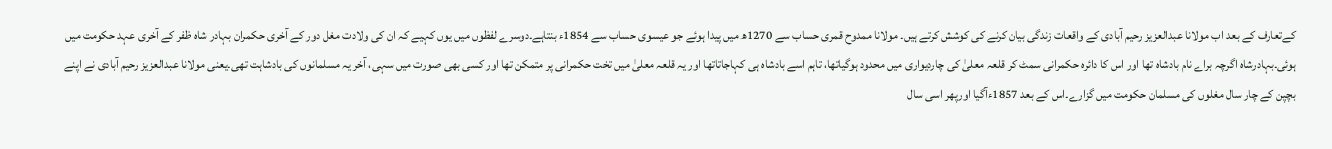کےتعارف کے بعد اب مولانا عبدالعزیز رحیم آبادی کے واقعات زندگی بیان کرنے کی کوشش کرتے ہیں۔ مولانا ممدوح قمری حساب سے 1270ھ میں پیدا ہوئے جو عیسوی حساب سے 1854ء بنتاہے۔دوسرے لفظوں میں یوں کہیے کہ ان کی ولادت مغل دور کے آخری حکمران بہادر شاہ ظفر کے آخری عہد حکومت میں ہوئی۔بہادرشاہ اگرچہ براے نام بادشاہ تھا اور اس کا دائرہ حکمرانی سمٹ کر قلعہ معلیٰ کی چاردیواری میں محدود ہوگیاتھا، تاہم اسے بادشاہ ہی کہاجاتاتھا اور یہ قلعہ معلیٰ میں تخت حکمرانی پر متمکن تھا اور کسی بھی صورت میں سہی، آخر یہ مسلمانوں کی بادشاہت تھی۔یعنی مولانا عبدالعزیز رحیم آبادی نے اپنے بچپن کے چار سال مغلوں کی مسلمان حکومت میں گزارے۔اس کے بعد 1857ءآگیا اورپھر اسی سال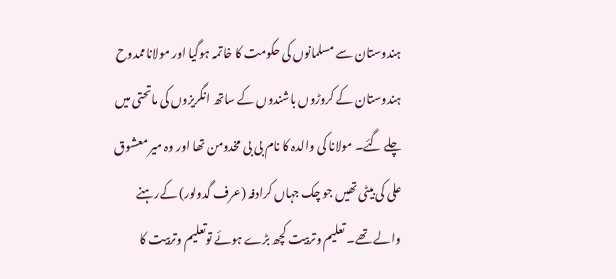ہندوستان سے مسلمانوں کی حکومت کا خاتمہ ہوگیا اور مولاناممدوح ہندوستان کے کروڑوں باشندوں کے ساتھ انگریزوں کی ماتحتی میں چلے گئے۔ مولانا کی والدہ کا نام بی بی مخدومن تھا اور وہ میر معشوق علی کی بیٹی تھیں جو چک جہاں کرادفہ (عرف گدولور) کےرہنے والے تھے۔ تعلیم وتربیت کچھ بڑے ہوئے توتعلیم وتربیت کا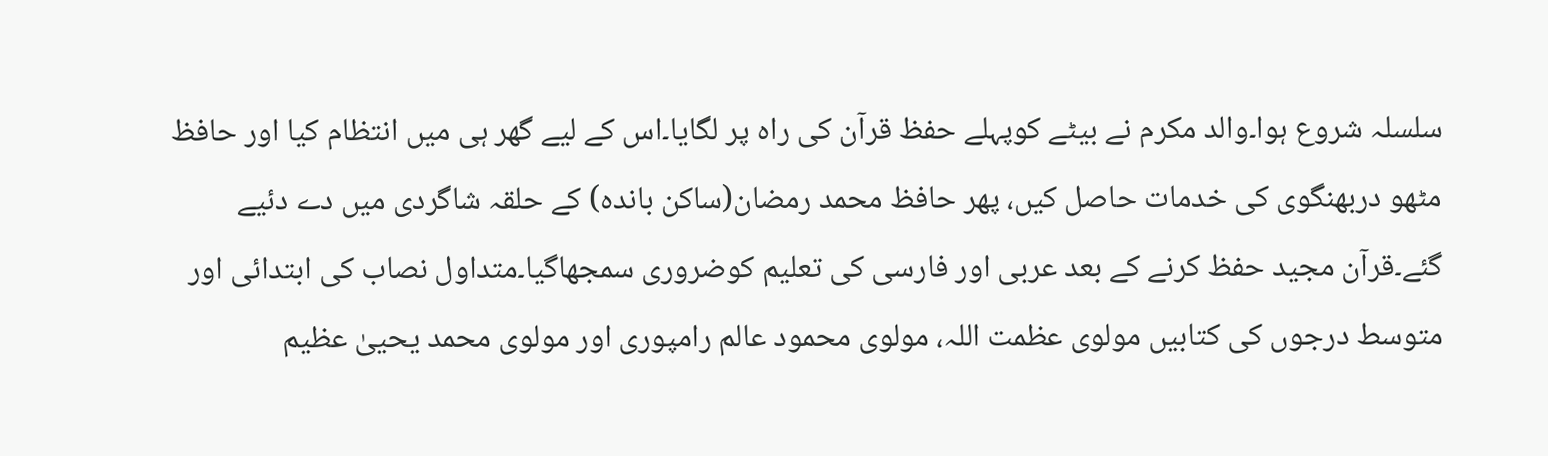سلسلہ شروع ہوا۔والد مکرم نے بیٹے کوپہلے حفظ قرآن کی راہ پر لگایا۔اس کے لیے گھر ہی میں انتظام کیا اور حافظ مٹھو دربھنگوی کی خدمات حاصل کیں، پھر حافظ محمد رمضان(ساکن باندہ) کے حلقہ شاگردی میں دے دئیے گئے۔قرآن مجید حفظ کرنے کے بعد عربی اور فارسی کی تعلیم کوضروری سمجھاگیا۔متداول نصاب کی ابتدائی اور متوسط درجوں کی کتابیں مولوی عظمت اللہ، مولوی محمود عالم رامپوری اور مولوی محمد یحییٰ عظیم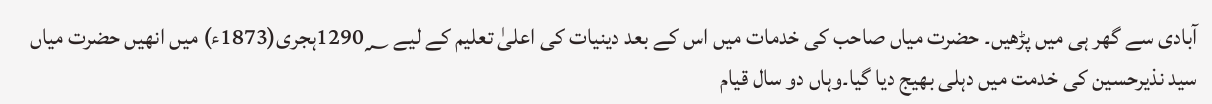آبادی سے گھر ہی میں پڑھیں۔ حضرت میاں صاحب کی خدمات میں اس کے بعد دینیات کی اعلیٰ تعلیم کے لیے 1290؁ہجری(1873ء) میں انھیں حضرت میاں سید نذیرحسین کی خدمت میں دہلی بھیج دیا گیا۔وہاں دو سال قیام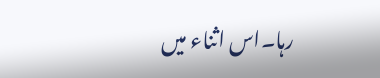رہا۔اس اثناء میں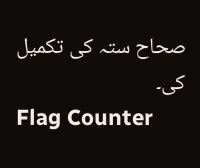صحاح ستہ کی تکمیل کی۔
Flag Counter